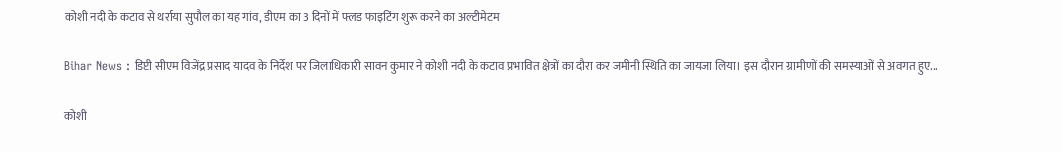कोशी नदी के कटाव से थर्राया सुपौल का यह गांव, डीएम का 3 दिनों में फ्लड फाइटिंग शुरू करने का अल्टीमेटम

Bihar News : डिप्टी सीएम विजेंद्र प्रसाद यादव के निर्देश पर जिलाधिकारी सावन कुमार ने कोशी नदी के कटाव प्रभावित क्षेत्रों का दौरा कर जमीनी स्थिति का जायजा लिया। इस दौरान ग्रामीणों की समस्याओं से अवगत हुए...

कोशी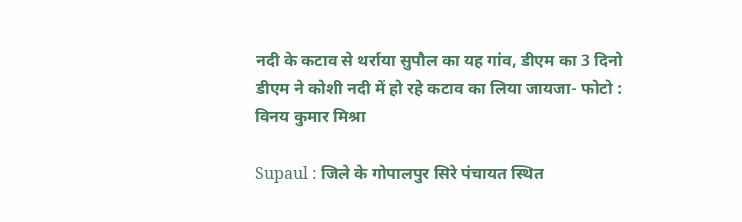नदी के कटाव से थर्राया सुपौल का यह गांव, डीएम का 3 दिनो
डीएम ने कोशी नदी में हो रहे कटाव का लिया जायजा- फोटो : विनय कुमार मिश्रा

Supaul : जिले के गोपालपुर सिरे पंचायत स्थित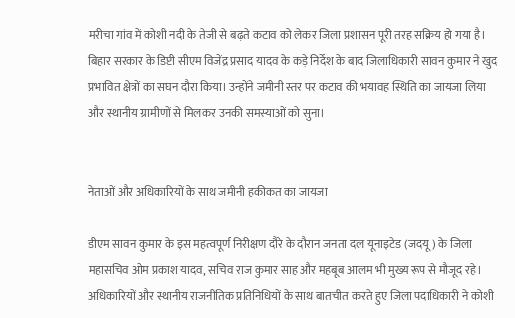मरीचा गांव में कोशी नदी के तेजी से बढ़ते कटाव को लेकर जिला प्रशासन पूरी तरह सक्रिय हो गया है। बिहार सरकार के डिप्टी सीएम विजेंद्र प्रसाद यादव के कड़े निर्देश के बाद जिलाधिकारी सावन कुमार ने खुद प्रभावित क्षेत्रों का सघन दौरा किया। उन्होंने जमीनी स्तर पर कटाव की भयावह स्थिति का जायजा लिया और स्थानीय ग्रामीणों से मिलकर उनकी समस्याओं को सुना।


नेताओं और अधिकारियों के साथ जमीनी हकीकत का जायजा

डीएम सावन कुमार के इस महत्वपूर्ण निरीक्षण दौरे के दौरान जनता दल यूनाइटेड (जदयू) के जिला महासचिव ओम प्रकाश यादव, सचिव राज कुमार साह और महबूब आलम भी मुख्य रूप से मौजूद रहे। अधिकारियों और स्थानीय राजनीतिक प्रतिनिधियों के साथ बातचीत करते हुए जिला पदाधिकारी ने कोशी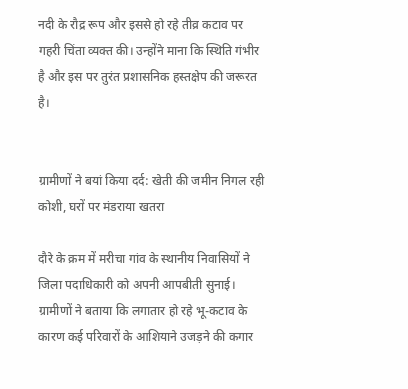नदी के रौद्र रूप और इससे हो रहे तीव्र कटाव पर गहरी चिंता व्यक्त की। उन्होंने माना कि स्थिति गंभीर है और इस पर तुरंत प्रशासनिक हस्तक्षेप की जरूरत है।


ग्रामीणों ने बयां किया दर्द: खेती की जमीन निगल रही कोशी, घरों पर मंडराया खतरा

दौरे के क्रम में मरीचा गांव के स्थानीय निवासियों ने जिला पदाधिकारी को अपनी आपबीती सुनाई। ग्रामीणों ने बताया कि लगातार हो रहे भू-कटाव के कारण कई परिवारों के आशियाने उजड़ने की कगार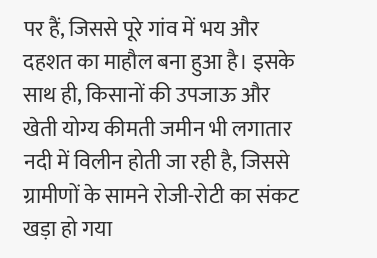पर हैं, जिससे पूरे गांव में भय और दहशत का माहौल बना हुआ है। इसके साथ ही, किसानों की उपजाऊ और खेती योग्य कीमती जमीन भी लगातार नदी में विलीन होती जा रही है, जिससे ग्रामीणों के सामने रोजी-रोटी का संकट खड़ा हो गया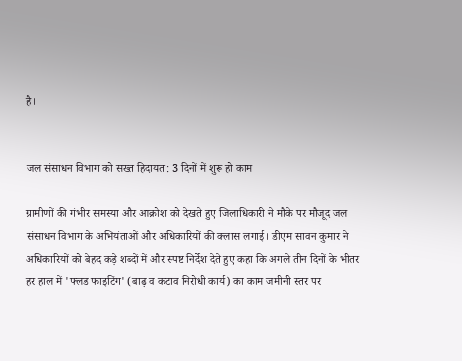है।


जल संसाधन विभाग को सख्त हिदायत: 3 दिनों में शुरू हो काम

ग्रामीणों की गंभीर समस्या और आक्रोश को देखते हुए जिलाधिकारी ने मौके पर मौजूद जल संसाधन विभाग के अभियंताओं और अधिकारियों की क्लास लगाई। डीएम सावन कुमार ने अधिकारियों को बेहद कड़े शब्दों में और स्पष्ट निर्देश देते हुए कहा कि अगले तीन दिनों के भीतर हर हाल में 'फ्लड फाइटिंग' (बाढ़ व कटाव निरोधी कार्य) का काम जमीनी स्तर पर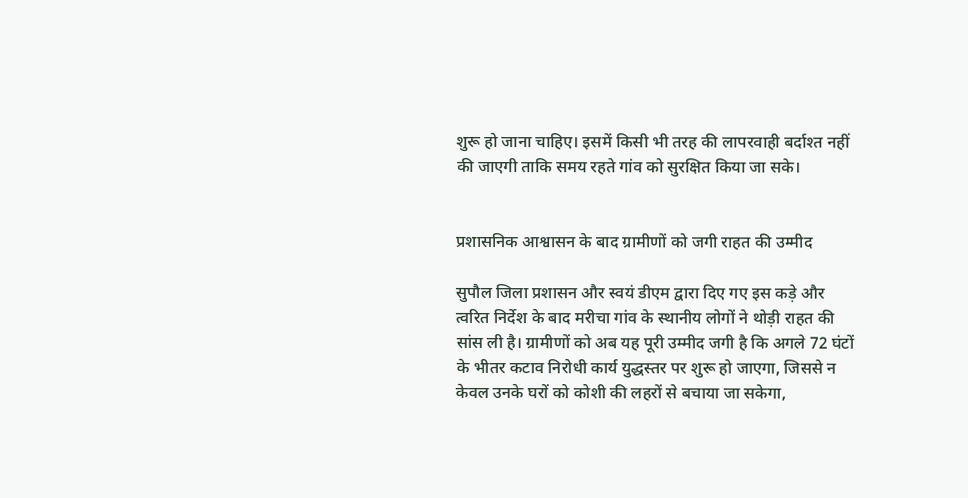शुरू हो जाना चाहिए। इसमें किसी भी तरह की लापरवाही बर्दाश्त नहीं की जाएगी ताकि समय रहते गांव को सुरक्षित किया जा सके।


प्रशासनिक आश्वासन के बाद ग्रामीणों को जगी राहत की उम्मीद

सुपौल जिला प्रशासन और स्वयं डीएम द्वारा दिए गए इस कड़े और त्वरित निर्देश के बाद मरीचा गांव के स्थानीय लोगों ने थोड़ी राहत की सांस ली है। ग्रामीणों को अब यह पूरी उम्मीद जगी है कि अगले 72 घंटों के भीतर कटाव निरोधी कार्य युद्धस्तर पर शुरू हो जाएगा, जिससे न केवल उनके घरों को कोशी की लहरों से बचाया जा सकेगा,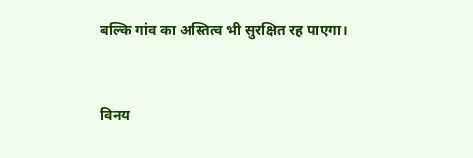बल्कि गांव का अस्तित्व भी सुरक्षित रह पाएगा।


विनय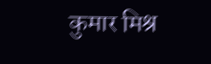कुमार मिश्र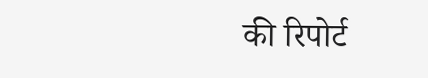की रिपोर्ट